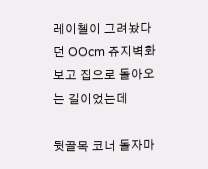레이첼이 그려놨다던 OOcm 쥬지벽화 보고 집으로 돌아오는 길이었는데

뒷골목 코너 돌자마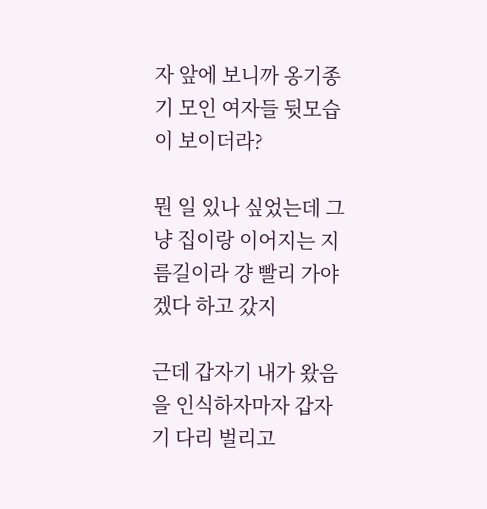자 앞에 보니까 옹기종기 모인 여자들 뒷모습이 보이더라?

뭔 일 있나 싶었는데 그냥 집이랑 이어지는 지름길이라 걍 빨리 가야겠다 하고 갔지

근데 갑자기 내가 왔음을 인식하자마자 갑자기 다리 벌리고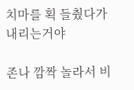치마를 획 들췄다가 내리는거야

존나 깜짝 놀라서 비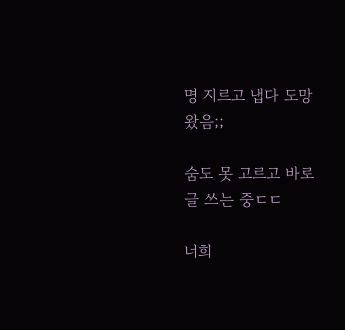명 지르고 냅다 도망왔음;;

숨도 못 고르고 바로 글 쓰는 중ㄷㄷ

너희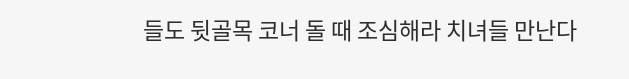들도 뒷골목 코너 돌 때 조심해라 치녀들 만난다